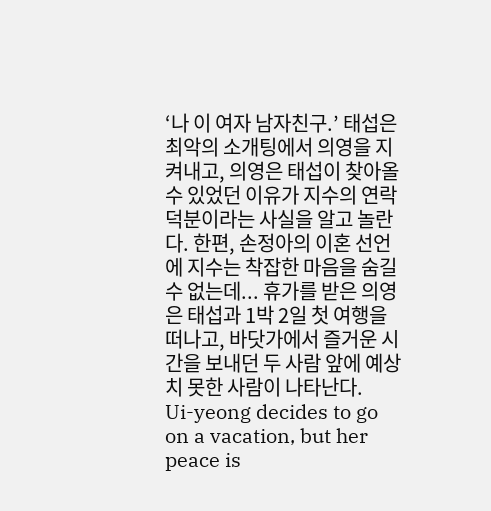‘나 이 여자 남자친구.’ 태섭은 최악의 소개팅에서 의영을 지켜내고, 의영은 태섭이 찾아올 수 있었던 이유가 지수의 연락 덕분이라는 사실을 알고 놀란다. 한편, 손정아의 이혼 선언에 지수는 착잡한 마음을 숨길 수 없는데... 휴가를 받은 의영은 태섭과 1박 2일 첫 여행을 떠나고, 바닷가에서 즐거운 시간을 보내던 두 사람 앞에 예상치 못한 사람이 나타난다.
Ui-yeong decides to go on a vacation, but her peace is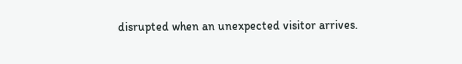disrupted when an unexpected visitor arrives.